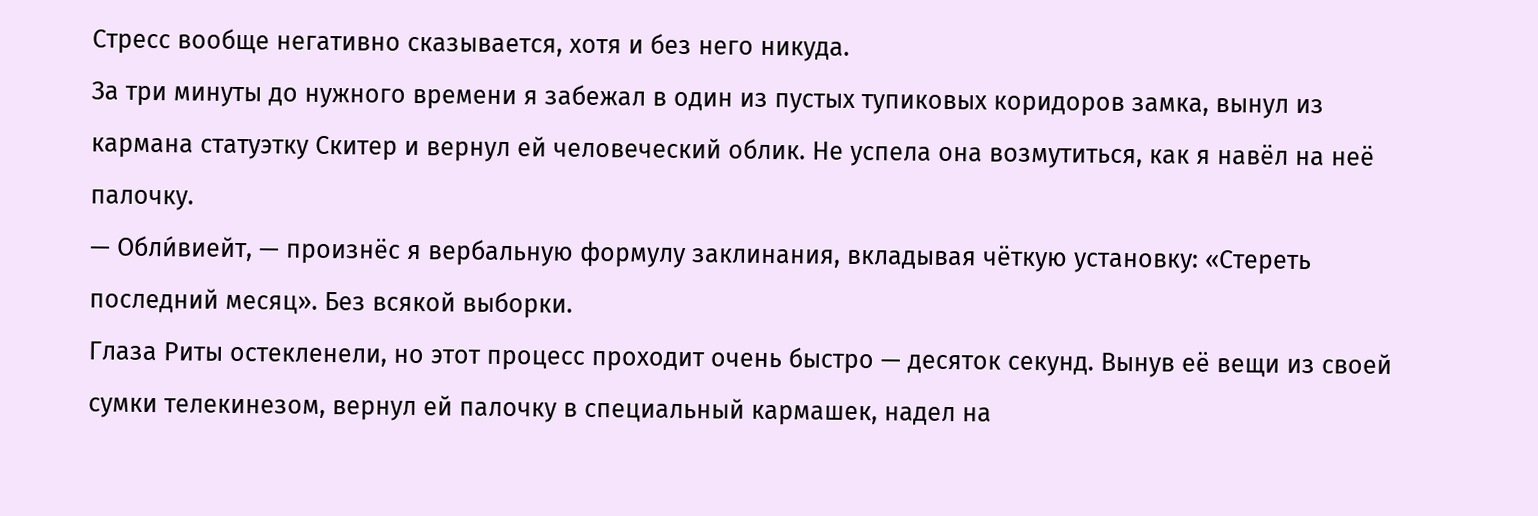Стресс вообще негативно сказывается, хотя и без него никуда.
За три минуты до нужного времени я забежал в один из пустых тупиковых коридоров замка, вынул из кармана статуэтку Скитер и вернул ей человеческий облик. Не успела она возмутиться, как я навёл на неё палочку.
— Обли́виейт, — произнёс я вербальную формулу заклинания, вкладывая чёткую установку: «Стереть последний месяц». Без всякой выборки.
Глаза Риты остекленели, но этот процесс проходит очень быстро — десяток секунд. Вынув её вещи из своей сумки телекинезом, вернул ей палочку в специальный кармашек, надел на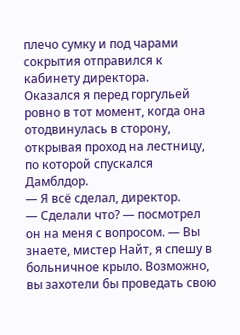плечо сумку и под чарами сокрытия отправился к кабинету директора.
Оказался я перед горгульей ровно в тот момент, когда она отодвинулась в сторону, открывая проход на лестницу, по которой спускался Дамблдор.
— Я всё сделал, директор.
— Сделали что? — посмотрел он на меня с вопросом. — Вы знаете, мистер Найт, я спешу в больничное крыло. Возможно, вы захотели бы проведать свою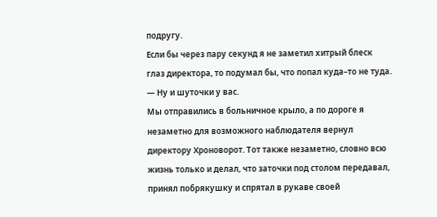подругу.
Если бы через пару секунд я не заметил хитрый блеск глаз директора, то подумал бы, что попал куда–то не туда.
— Ну и шуточки у вас.
Мы отправились в больничное крыло, а по дороге я незаметно для возможного наблюдателя вернул директору Хроноворот. Тот также незаметно, словно всю жизнь только и делал, что заточки под столом передавал, принял побрякушку и спрятал в рукаве своей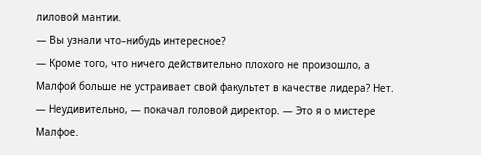лиловой мантии.
— Вы узнали что–нибудь интересное?
— Кроме того, что ничего действительно плохого не произошло, а Малфой больше не устраивает свой факультет в качестве лидера? Нет.
— Неудивительно, — покачал головой директор. — Это я о мистере Малфое.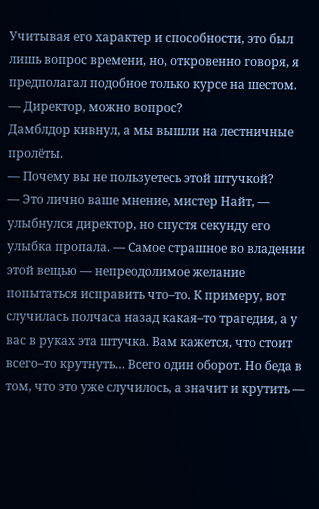Учитывая его характер и способности, это был лишь вопрос времени, но, откровенно говоря, я предполагал подобное только курсе на шестом.
— Директор, можно вопрос?
Дамблдор кивнул, а мы вышли на лестничные пролёты.
— Почему вы не пользуетесь этой штучкой?
— Это лично ваше мнение, мистер Найт, — улыбнулся директор, но спустя секунду его улыбка пропала. — Самое страшное во владении этой вещью — непреодолимое желание попытаться исправить что–то. К примеру, вот случилась полчаса назад какая–то трагедия, а у вас в руках эта штучка. Вам кажется, что стоит всего–то крутнуть… Всего один оборот. Но беда в том, что это уже случилось, а значит и крутить —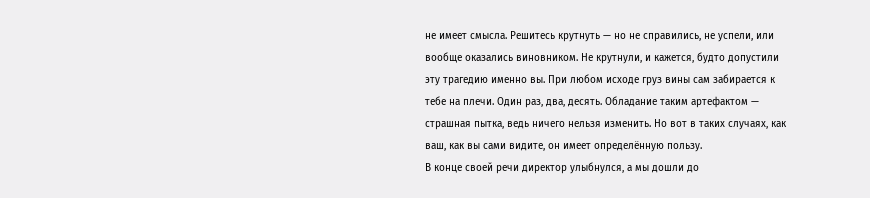не имеет смысла. Решитесь крутнуть — но не справились, не успели, или вообще оказались виновником. Не крутнули, и кажется, будто допустили эту трагедию именно вы. При любом исходе груз вины сам забирается к тебе на плечи. Один раз, два, десять. Обладание таким артефактом — страшная пытка, ведь ничего нельзя изменить. Но вот в таких случаях, как ваш, как вы сами видите, он имеет определённую пользу.
В конце своей речи директор улыбнулся, а мы дошли до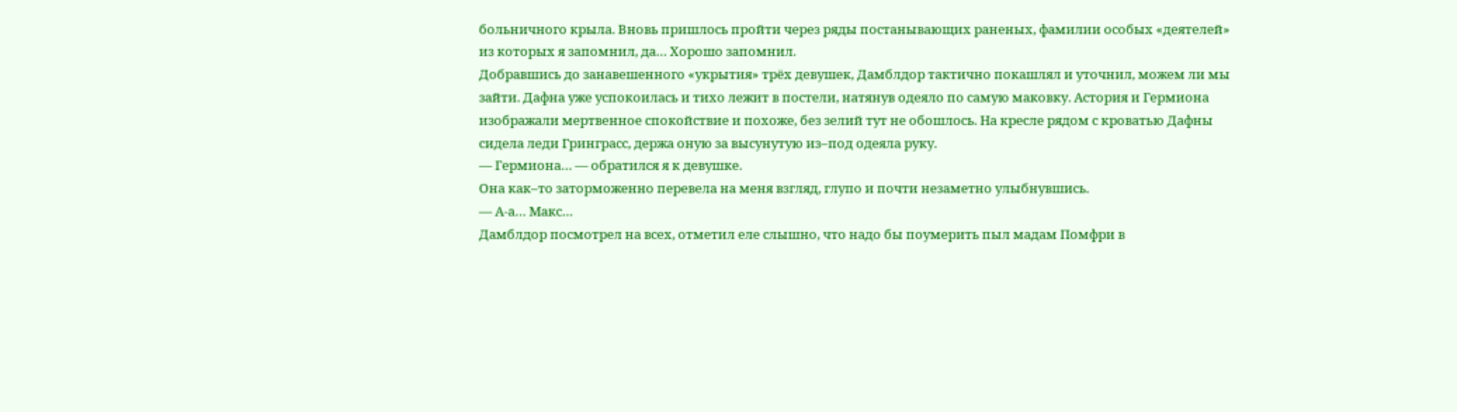больничного крыла. Вновь пришлось пройти через ряды постанывающих раненых, фамилии особых «деятелей» из которых я запомнил, да… Хорошо запомнил.
Добравшись до занавешенного «укрытия» трёх девушек, Дамблдор тактично покашлял и уточнил, можем ли мы зайти. Дафна уже успокоилась и тихо лежит в постели, натянув одеяло по самую маковку. Астория и Гермиона изображали мертвенное спокойствие и похоже, без зелий тут не обошлось. На кресле рядом с кроватью Дафны сидела леди Гринграсс, держа оную за высунутую из–под одеяла руку.
— Гермиона… — обратился я к девушке.
Она как–то заторможенно перевела на меня взгляд, глупо и почти незаметно улыбнувшись.
— А-а… Макс…
Дамблдор посмотрел на всех, отметил еле слышно, что надо бы поумерить пыл мадам Помфри в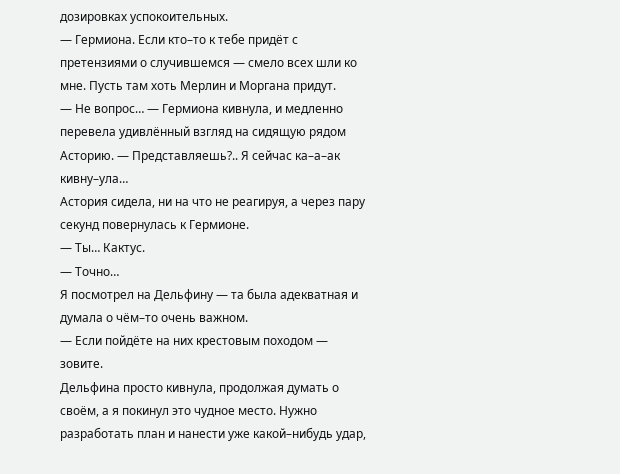дозировках успокоительных.
— Гермиона. Если кто–то к тебе придёт с претензиями о случившемся — смело всех шли ко мне. Пусть там хоть Мерлин и Моргана придут.
— Не вопрос… — Гермиона кивнула, и медленно перевела удивлённый взгляд на сидящую рядом Асторию. — Представляешь?.. Я сейчас ка–а–ак кивну–ула…
Астория сидела, ни на что не реагируя, а через пару секунд повернулась к Гермионе.
— Ты… Кактус.
— Точно…
Я посмотрел на Дельфину — та была адекватная и думала о чём–то очень важном.
— Если пойдёте на них крестовым походом — зовите.
Дельфина просто кивнула, продолжая думать о своём, а я покинул это чудное место. Нужно разработать план и нанести уже какой–нибудь удар,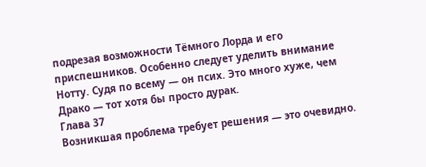подрезая возможности Тёмного Лорда и его приспешников. Особенно следует уделить внимание Нотту. Судя по всему — он псих. Это много хуже, чем Драко — тот хотя бы просто дурак.
Глава 37
Возникшая проблема требует решения — это очевидно.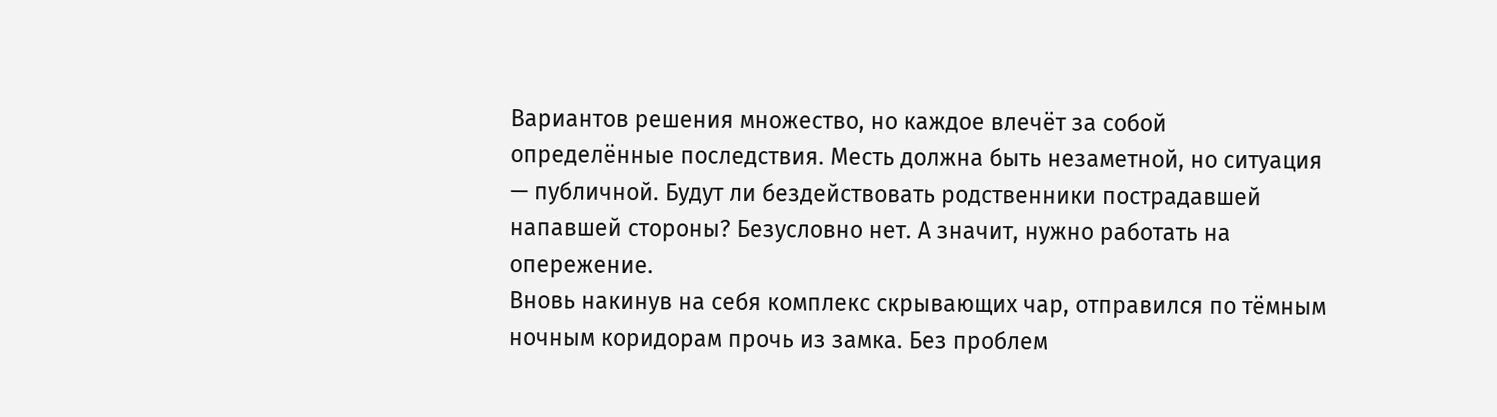Вариантов решения множество, но каждое влечёт за собой определённые последствия. Месть должна быть незаметной, но ситуация — публичной. Будут ли бездействовать родственники пострадавшей напавшей стороны? Безусловно нет. А значит, нужно работать на опережение.
Вновь накинув на себя комплекс скрывающих чар, отправился по тёмным ночным коридорам прочь из замка. Без проблем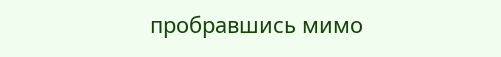пробравшись мимо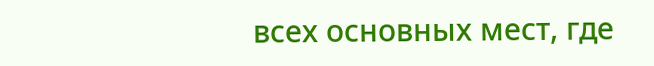всех основных мест, где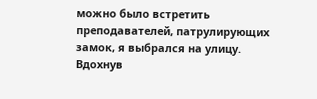можно было встретить преподавателей, патрулирующих замок, я выбрался на улицу. Вдохнув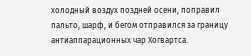холодный воздух поздней осени, поправил пальто, шарф, и бегом отправился за границу антиаппарационных чар Хогвартса.